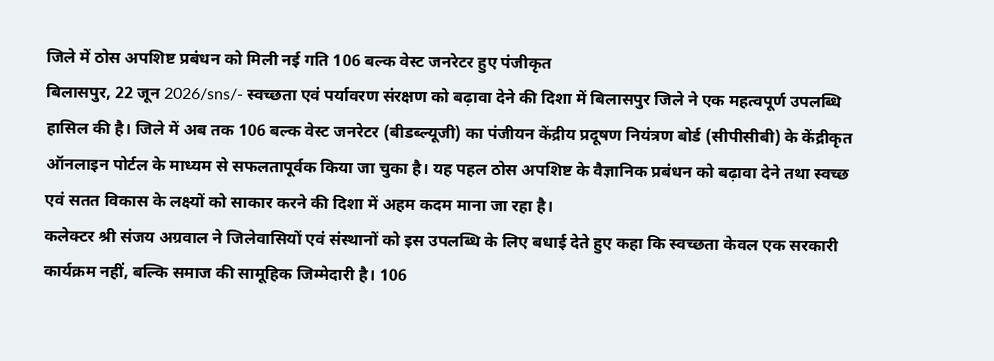जिले में ठोस अपशिष्ट प्रबंधन को मिली नई गति 106 बल्क वेस्ट जनरेटर हुए पंजीकृत
बिलासपुर, 22 जून 2026/sns/- स्वच्छता एवं पर्यावरण संरक्षण को बढ़ावा देने की दिशा में बिलासपुर जिले ने एक महत्वपूर्ण उपलब्धि हासिल की है। जिले में अब तक 106 बल्क वेस्ट जनरेटर (बीडब्ल्यूजी) का पंजीयन केंद्रीय प्रदूषण नियंत्रण बोर्ड (सीपीसीबी) के केंद्रीकृत ऑनलाइन पोर्टल के माध्यम से सफलतापूर्वक किया जा चुका है। यह पहल ठोस अपशिष्ट के वैज्ञानिक प्रबंधन को बढ़ावा देने तथा स्वच्छ एवं सतत विकास के लक्ष्यों को साकार करने की दिशा में अहम कदम माना जा रहा है।
कलेक्टर श्री संजय अग्रवाल ने जिलेवासियों एवं संस्थानों को इस उपलब्धि के लिए बधाई देते हुए कहा कि स्वच्छता केवल एक सरकारी कार्यक्रम नहीं, बल्कि समाज की सामूहिक जिम्मेदारी है। 106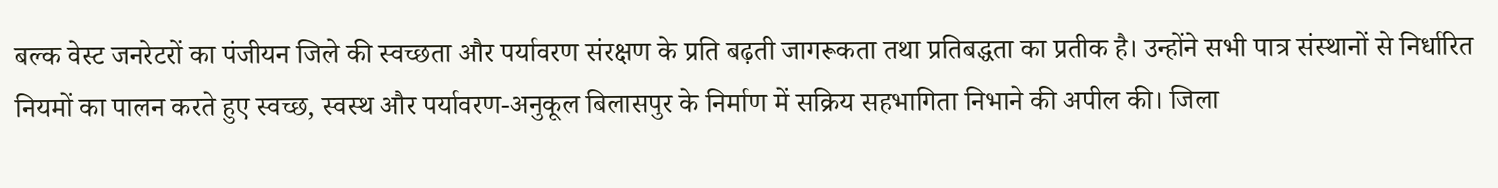बल्क वेस्ट जनरेटरों का पंजीयन जिले की स्वच्छता और पर्यावरण संरक्षण के प्रति बढ़ती जागरूकता तथा प्रतिबद्धता का प्रतीक है। उन्होंने सभी पात्र संस्थानों से निर्धारित नियमों का पालन करते हुए स्वच्छ, स्वस्थ और पर्यावरण-अनुकूल बिलासपुर के निर्माण में सक्रिय सहभागिता निभाने की अपील की। जिला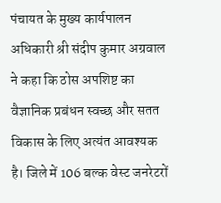पंचायत के मुख्य कार्यपालन अधिकारी श्री संदीप कुमार अग्रवाल ने कहा कि ठोस अपशिष्ट का वैज्ञानिक प्रबंधन स्वच्छ और सतत विकास के लिए अत्यंत आवश्यक है। जिले में 106 बल्क वेस्ट जनरेटरों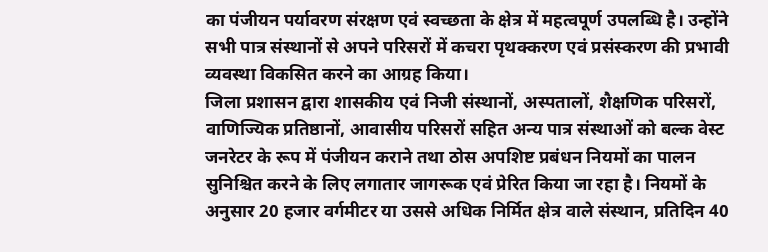का पंजीयन पर्यावरण संरक्षण एवं स्वच्छता के क्षेत्र में महत्वपूर्ण उपलब्धि है। उन्होंने सभी पात्र संस्थानों से अपने परिसरों में कचरा पृथक्करण एवं प्रसंस्करण की प्रभावी व्यवस्था विकसित करने का आग्रह किया।
जिला प्रशासन द्वारा शासकीय एवं निजी संस्थानों, अस्पतालों, शैक्षणिक परिसरों, वाणिज्यिक प्रतिष्ठानों, आवासीय परिसरों सहित अन्य पात्र संस्थाओं को बल्क वेस्ट जनरेटर के रूप में पंजीयन कराने तथा ठोस अपशिष्ट प्रबंधन नियमों का पालन सुनिश्चित करने के लिए लगातार जागरूक एवं प्रेरित किया जा रहा है। नियमों के अनुसार 20 हजार वर्गमीटर या उससे अधिक निर्मित क्षेत्र वाले संस्थान, प्रतिदिन 40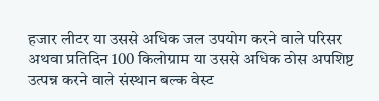हजार लीटर या उससे अधिक जल उपयोग करने वाले परिसर अथवा प्रतिदिन 100 किलोग्राम या उससे अधिक ठोस अपशिष्ट उत्पन्न करने वाले संस्थान बल्क वेस्ट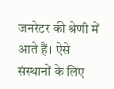जनरेटर की श्रेणी में आते हैं। ऐसे संस्थानों के लिए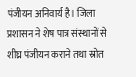पंजीयन अनिवार्य है। जिला प्रशासन ने शेष पात्र संस्थानों से शीघ्र पंजीयन कराने तथा स्रोत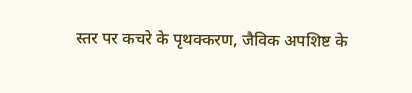स्तर पर कचरे के पृथक्करण, जैविक अपशिष्ट के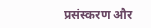प्रसंस्करण और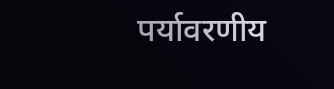पर्यावरणीय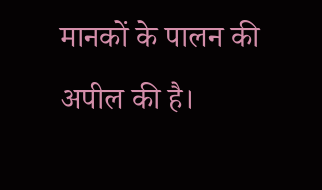मानकों के पालन की अपील की है।